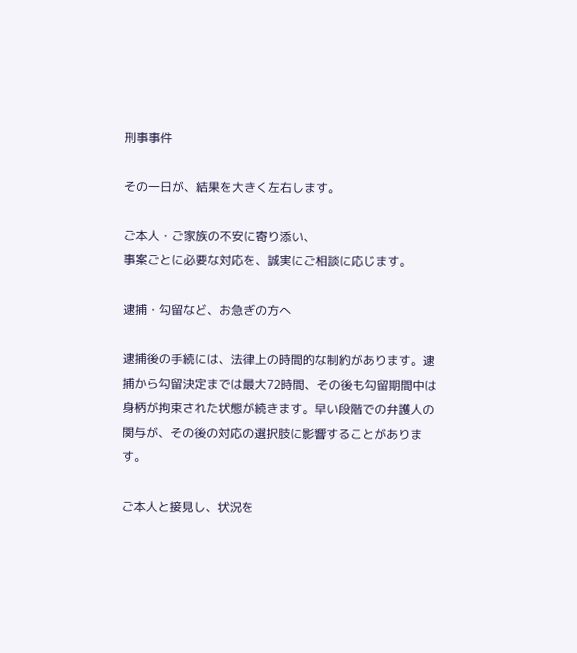刑事事件

その一日が、結果を大きく左右します。

ご本人・ご家族の不安に寄り添い、
事案ごとに必要な対応を、誠実にご相談に応じます。

逮捕・勾留など、お急ぎの方へ

逮捕後の手続には、法律上の時間的な制約があります。逮捕から勾留決定までは最大72時間、その後も勾留期間中は身柄が拘束された状態が続きます。早い段階での弁護人の関与が、その後の対応の選択肢に影響することがあります。

ご本人と接見し、状況を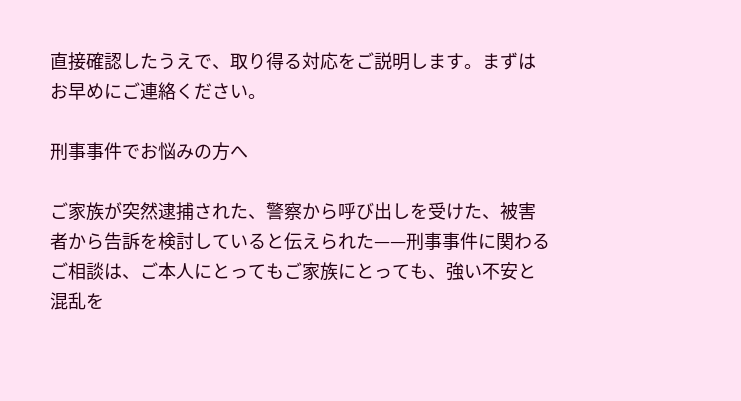直接確認したうえで、取り得る対応をご説明します。まずはお早めにご連絡ください。

刑事事件でお悩みの方へ

ご家族が突然逮捕された、警察から呼び出しを受けた、被害者から告訴を検討していると伝えられた——刑事事件に関わるご相談は、ご本人にとってもご家族にとっても、強い不安と混乱を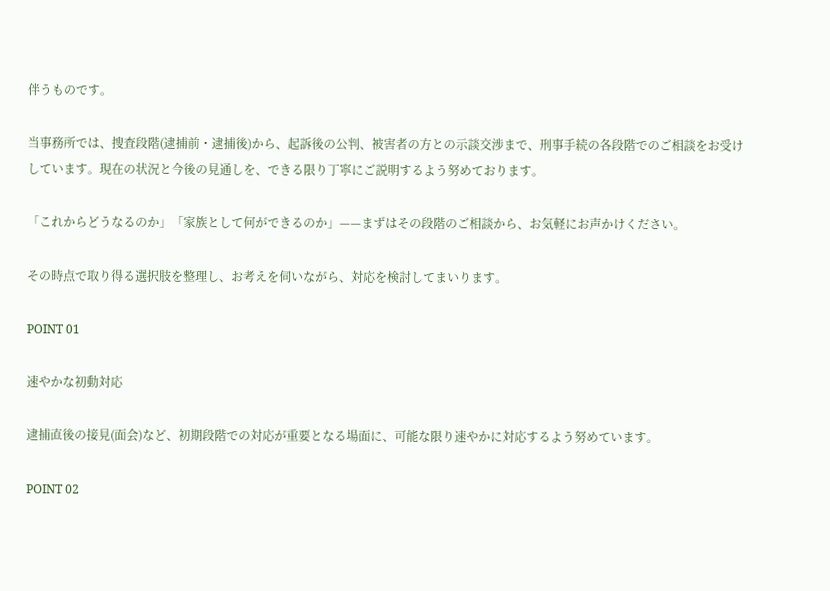伴うものです。

当事務所では、捜査段階(逮捕前・逮捕後)から、起訴後の公判、被害者の方との示談交渉まで、刑事手続の各段階でのご相談をお受けしています。現在の状況と今後の見通しを、できる限り丁寧にご説明するよう努めております。

「これからどうなるのか」「家族として何ができるのか」——まずはその段階のご相談から、お気軽にお声かけください。

その時点で取り得る選択肢を整理し、お考えを伺いながら、対応を検討してまいります。

POINT 01

速やかな初動対応

逮捕直後の接見(面会)など、初期段階での対応が重要となる場面に、可能な限り速やかに対応するよう努めています。

POINT 02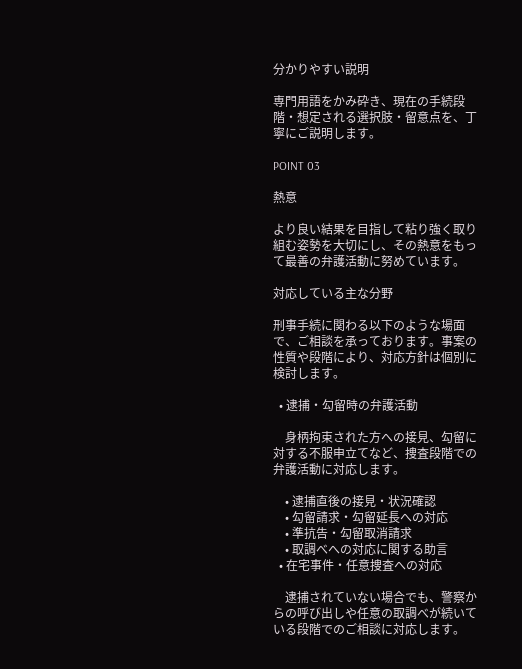分かりやすい説明

専門用語をかみ砕き、現在の手続段階・想定される選択肢・留意点を、丁寧にご説明します。

POINT 03

熱意

より良い結果を目指して粘り強く取り組む姿勢を大切にし、その熱意をもって最善の弁護活動に努めています。

対応している主な分野

刑事手続に関わる以下のような場面で、ご相談を承っております。事案の性質や段階により、対応方針は個別に検討します。

  • 逮捕・勾留時の弁護活動

    身柄拘束された方への接見、勾留に対する不服申立てなど、捜査段階での弁護活動に対応します。

    • 逮捕直後の接見・状況確認
    • 勾留請求・勾留延長への対応
    • 準抗告・勾留取消請求
    • 取調べへの対応に関する助言
  • 在宅事件・任意捜査への対応

    逮捕されていない場合でも、警察からの呼び出しや任意の取調べが続いている段階でのご相談に対応します。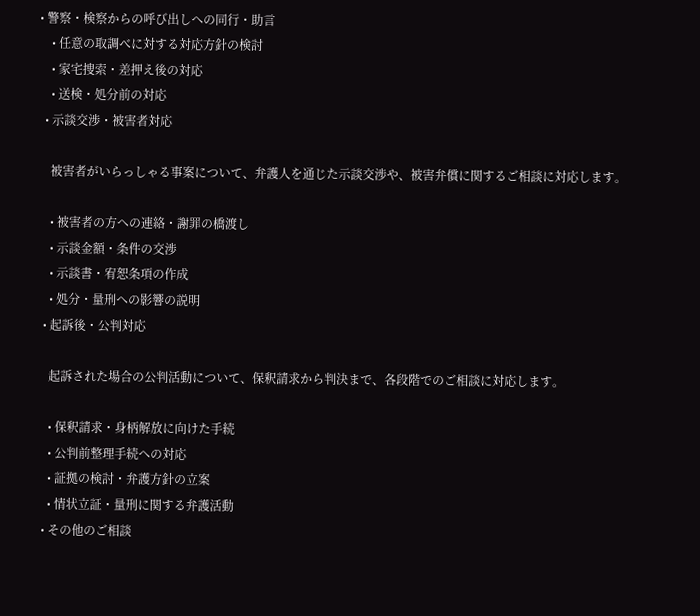• 警察・検察からの呼び出しへの同行・助言
    • 任意の取調べに対する対応方針の検討
    • 家宅捜索・差押え後の対応
    • 送検・処分前の対応
  • 示談交渉・被害者対応

    被害者がいらっしゃる事案について、弁護人を通じた示談交渉や、被害弁償に関するご相談に対応します。

    • 被害者の方への連絡・謝罪の橋渡し
    • 示談金額・条件の交渉
    • 示談書・宥恕条項の作成
    • 処分・量刑への影響の説明
  • 起訴後・公判対応

    起訴された場合の公判活動について、保釈請求から判決まで、各段階でのご相談に対応します。

    • 保釈請求・身柄解放に向けた手続
    • 公判前整理手続への対応
    • 証拠の検討・弁護方針の立案
    • 情状立証・量刑に関する弁護活動
  • その他のご相談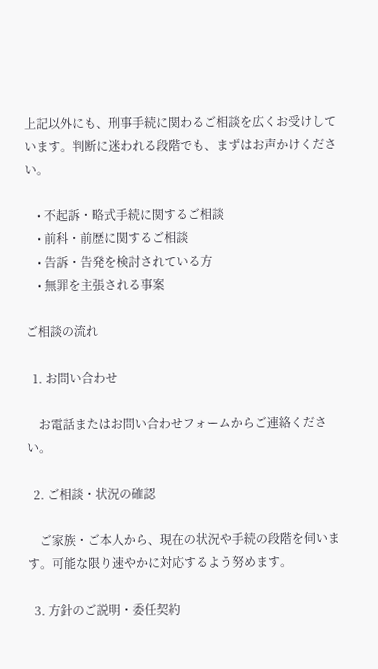上記以外にも、刑事手続に関わるご相談を広くお受けしています。判断に迷われる段階でも、まずはお声かけください。

    • 不起訴・略式手続に関するご相談
    • 前科・前歴に関するご相談
    • 告訴・告発を検討されている方
    • 無罪を主張される事案

ご相談の流れ

  1. お問い合わせ

    お電話またはお問い合わせフォームからご連絡ください。

  2. ご相談・状況の確認

    ご家族・ご本人から、現在の状況や手続の段階を伺います。可能な限り速やかに対応するよう努めます。

  3. 方針のご説明・委任契約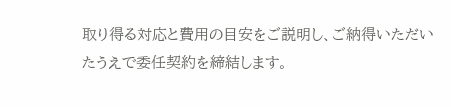取り得る対応と費用の目安をご説明し、ご納得いただいたうえで委任契約を締結します。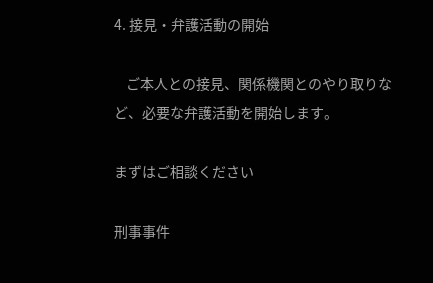4. 接見・弁護活動の開始

    ご本人との接見、関係機関とのやり取りなど、必要な弁護活動を開始します。

まずはご相談ください

刑事事件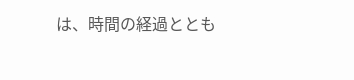は、時間の経過ととも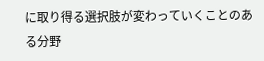に取り得る選択肢が変わっていくことのある分野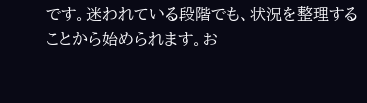です。迷われている段階でも、状況を整理することから始められます。お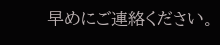早めにご連絡ください。